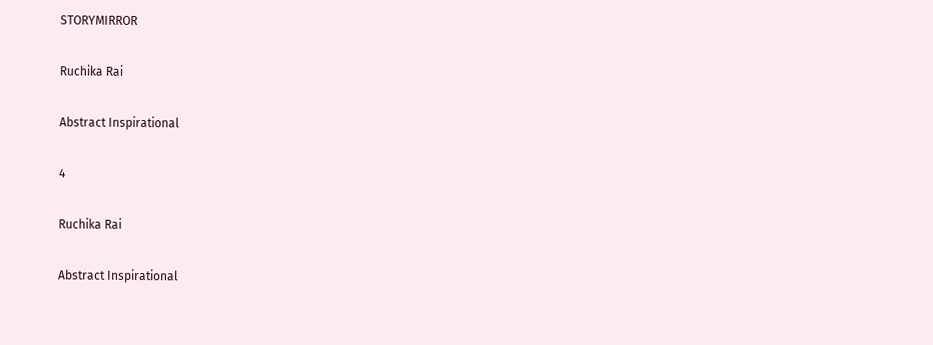STORYMIRROR

Ruchika Rai

Abstract Inspirational

4

Ruchika Rai

Abstract Inspirational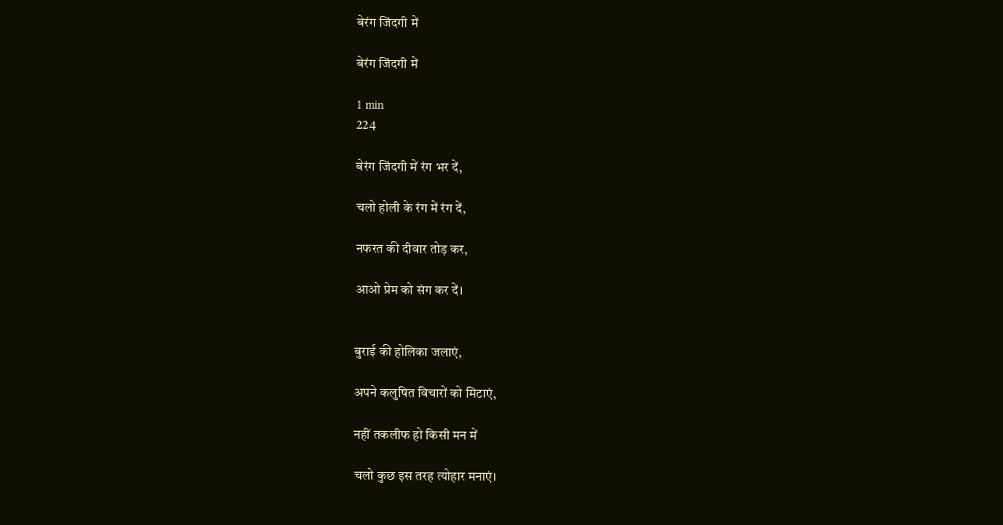बेरंग जिंदगी में

बेरंग जिंदगी में

1 min
224

बेरंग जिंदगी में रंग भर दें,

चलो होली के रंग में रंग दें,

नफरत की दीवार तोड़ कर,

आओ प्रेम को संग कर दें।


बुराई की होलिका जलाएं,

अपने कलुषित विचारों को मिटाएं,

नहीं तकलीफ हो किसी मन में

चलो कुछ इस तरह त्योहार मनाएं।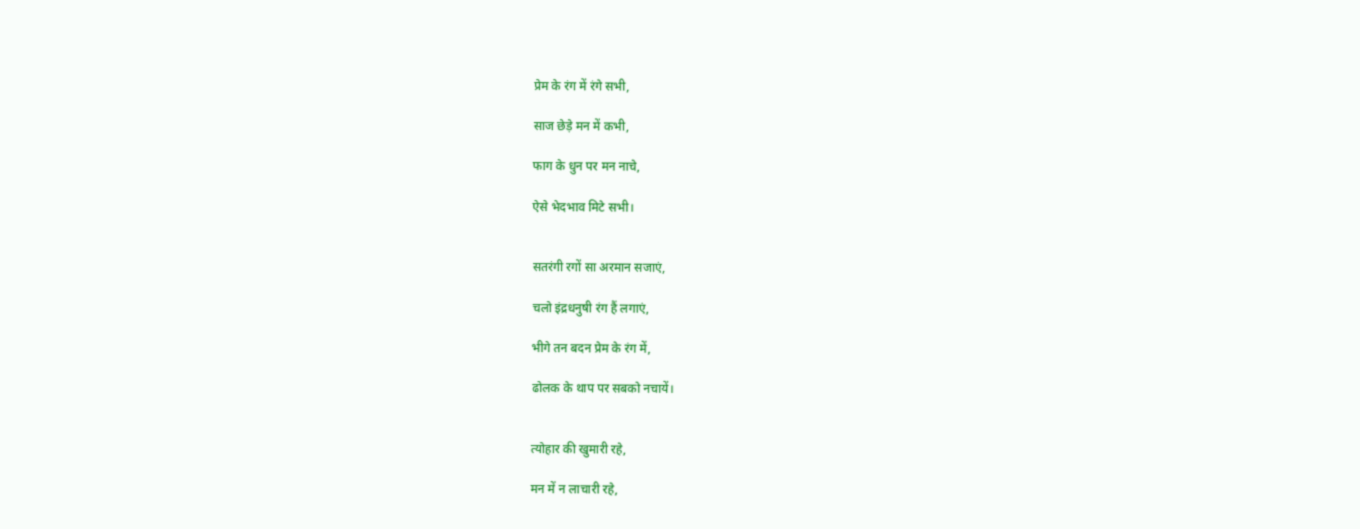प्रेम के रंग में रंगे सभी,

साज छेड़े मन में कभी,

फाग के धुन पर मन नाचे,

ऐसे भेदभाव मिटे सभी।


सतरंगी रगों सा अरमान सजाएं,

चलो इंद्रधनुषी रंग हैं लगाएं,

भीगे तन बदन प्रेम के रंग में,

ढोलक के थाप पर सबको नचायें।


त्योहार की खुमारी रहे,

मन में न लाचारी रहे,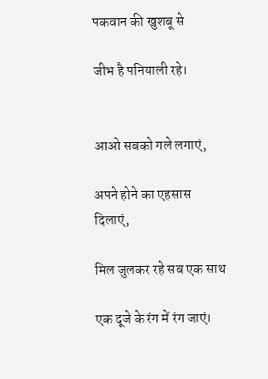पकवान की खुशबू से

जीभ है पनियाली रहे।


आओ सबको गले लगाएं,

अपने होने का एहसास दिलाएं,

मिल जुलकर रहे सब एक साथ

एक दूजे के रंग में रंग जाएं।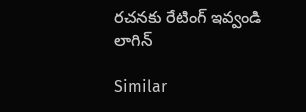రచనకు రేటింగ్ ఇవ్వండి
లాగిన్

Similar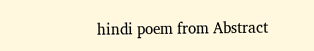hindi poem from Abstract